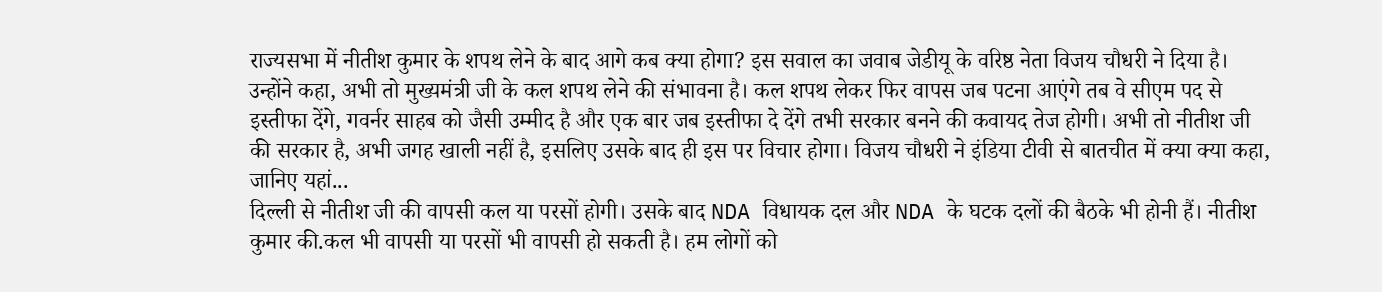राज्यसभा में नीतीश कुमार के शपथ लेने के बाद आगे कब क्या होगा? इस सवाल का जवाब जेडीयू के वरिष्ठ नेता विजय चौधरी ने दिया है। उन्होंने कहा, अभी तो मुख्यमंत्री जी के कल शपथ लेने की संभावना है। कल शपथ लेकर फिर वापस जब पटना आएंगे तब वे सीएम पद से इस्तीफा देंगे, गवर्नर साहब को जैसी उम्मीद है और एक बार जब इस्तीफा दे देंगे तभी सरकार बनने की कवायद तेज होगी। अभी तो नीतीश जी की सरकार है, अभी जगह खाली नहीं है, इसलिए उसके बाद ही इस पर विचार होगा। विजय चौधरी ने इंडिया टीवी से बातचीत में क्या क्या कहा, जानिए यहां...
दिल्ली से नीतीश जी की वापसी कल या परसों होगी। उसके बाद NDA विधायक दल और NDA के घटक दलों की बैठके भी होनी हैं। नीतीश कुमार की.कल भी वापसी या परसों भी वापसी हो सकती है। हम लोगों को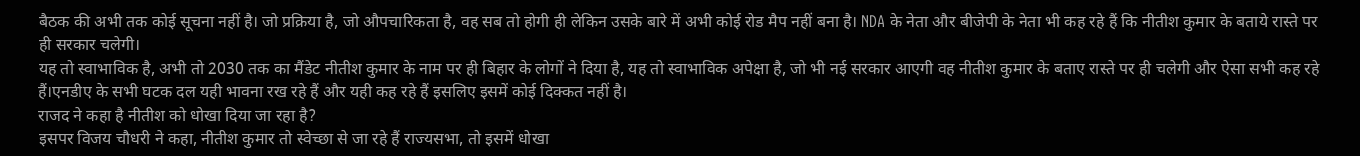बैठक की अभी तक कोई सूचना नहीं है। जो प्रक्रिया है, जो औपचारिकता है, वह सब तो होगी ही लेकिन उसके बारे में अभी कोई रोड मैप नहीं बना है। NDA के नेता और बीजेपी के नेता भी कह रहे हैं कि नीतीश कुमार के बताये रास्ते पर ही सरकार चलेगी।
यह तो स्वाभाविक है, अभी तो 2030 तक का मैंडेट नीतीश कुमार के नाम पर ही बिहार के लोगों ने दिया है, यह तो स्वाभाविक अपेक्षा है, जो भी नई सरकार आएगी वह नीतीश कुमार के बताए रास्ते पर ही चलेगी और ऐसा सभी कह रहे हैं।एनडीए के सभी घटक दल यही भावना रख रहे हैं और यही कह रहे हैं इसलिए इसमें कोई दिक्कत नहीं है।
राजद ने कहा है नीतीश को धोखा दिया जा रहा है?
इसपर विजय चौधरी ने कहा, नीतीश कुमार तो स्वेच्छा से जा रहे हैं राज्यसभा, तो इसमें धोखा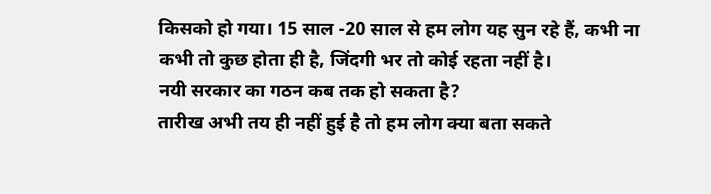किसको हो गया। 15 साल -20 साल से हम लोग यह सुन रहे हैं, कभी ना कभी तो कुछ होता ही है, जिंदगी भर तो कोई रहता नहीं है।
नयी सरकार का गठन कब तक हो सकता है?
तारीख अभी तय ही नहीं हुई है तो हम लोग क्या बता सकते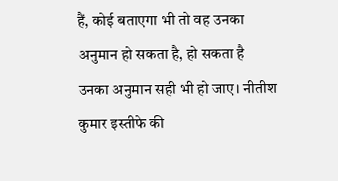हैं, कोई बताएगा भी तो वह उनका अनुमान हो सकता है, हो सकता है उनका अनुमान सही भी हो जाए। नीतीश कुमार इस्तीफे की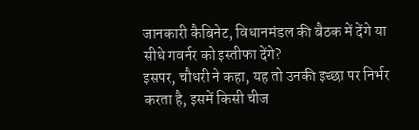जानकारी कैबिनेट, विधानमंडल की बैठक में देंगे या सीधे गवर्नर को इस्तीफा देंगे?
इसपर, चौधरी ने कहा, यह तो उनकी इच्छा पर निर्भर करता है, इसमें किसी चीज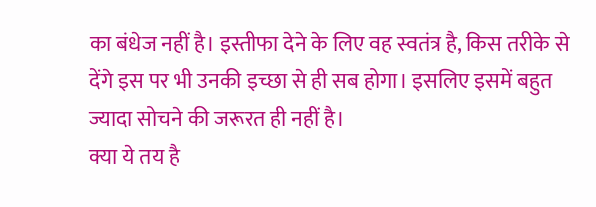का बंधेज नहीं है। इस्तीफा देने के लिए वह स्वतंत्र है, किस तरीके से देंगे इस पर भी उनकी इच्छा से ही सब होगा। इसलिए इसमें बहुत ज्यादा सोचने की जरूरत ही नहीं है।
क्या ये तय है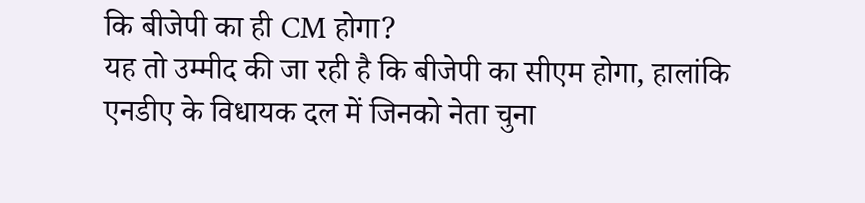कि बीजेपी का ही CM होगा?
यह तो उम्मीद की जा रही है कि बीजेपी का सीएम होगा, हालांकि एनडीए के विधायक दल में जिनको नेता चुना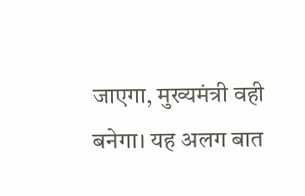जाएगा, मुख्यमंत्री वही बनेगा। यह अलग बात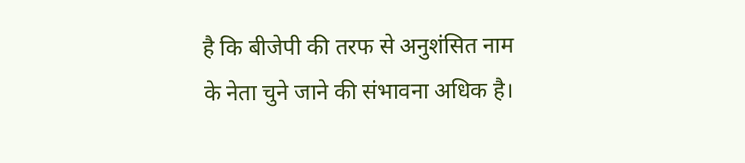है कि बीजेपी की तरफ से अनुशंसित नाम के नेता चुने जाने की संभावना अधिक है।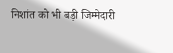निशांत को भी बड़ी जिम्मेदारी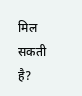मिल सकती है?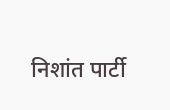निशांत पार्टी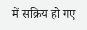में सक्रिय हो गए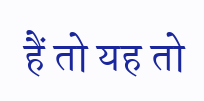हैं तो यह तो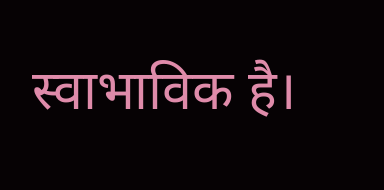स्वाभाविक है।